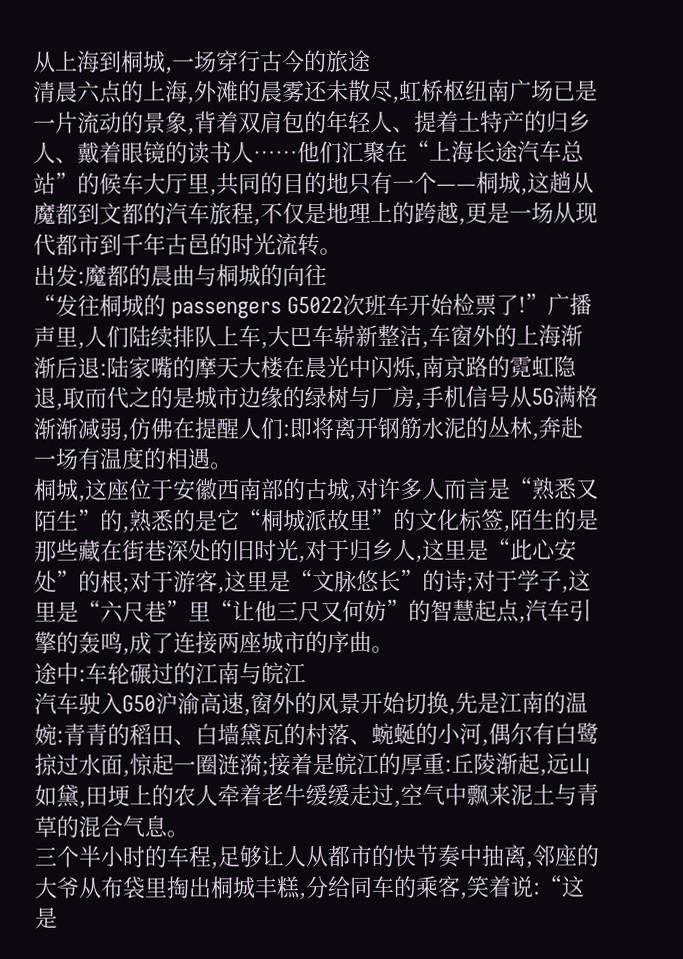从上海到桐城,一场穿行古今的旅途
清晨六点的上海,外滩的晨雾还未散尽,虹桥枢纽南广场已是一片流动的景象,背着双肩包的年轻人、提着土特产的归乡人、戴着眼镜的读书人……他们汇聚在“上海长途汽车总站”的候车大厅里,共同的目的地只有一个——桐城,这趟从魔都到文都的汽车旅程,不仅是地理上的跨越,更是一场从现代都市到千年古邑的时光流转。
出发:魔都的晨曲与桐城的向往
“发往桐城的 passengers G5022次班车开始检票了!”广播声里,人们陆续排队上车,大巴车崭新整洁,车窗外的上海渐渐后退:陆家嘴的摩天大楼在晨光中闪烁,南京路的霓虹隐退,取而代之的是城市边缘的绿树与厂房,手机信号从5G满格渐渐减弱,仿佛在提醒人们:即将离开钢筋水泥的丛林,奔赴一场有温度的相遇。
桐城,这座位于安徽西南部的古城,对许多人而言是“熟悉又陌生”的,熟悉的是它“桐城派故里”的文化标签,陌生的是那些藏在街巷深处的旧时光,对于归乡人,这里是“此心安处”的根;对于游客,这里是“文脉悠长”的诗;对于学子,这里是“六尺巷”里“让他三尺又何妨”的智慧起点,汽车引擎的轰鸣,成了连接两座城市的序曲。
途中:车轮碾过的江南与皖江
汽车驶入G50沪渝高速,窗外的风景开始切换,先是江南的温婉:青青的稻田、白墙黛瓦的村落、蜿蜒的小河,偶尔有白鹭掠过水面,惊起一圈涟漪;接着是皖江的厚重:丘陵渐起,远山如黛,田埂上的农人牵着老牛缓缓走过,空气中飘来泥土与青草的混合气息。
三个半小时的车程,足够让人从都市的快节奏中抽离,邻座的大爷从布袋里掏出桐城丰糕,分给同车的乘客,笑着说:“这是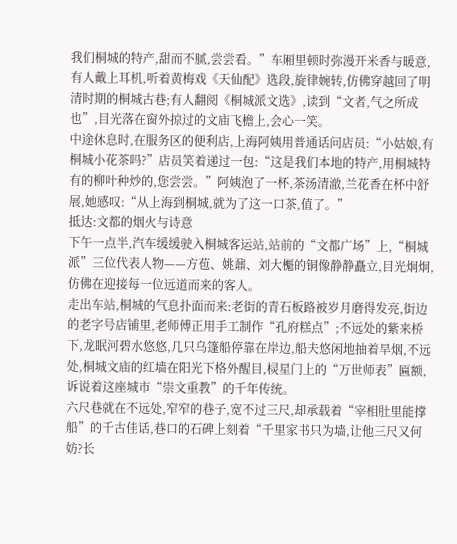我们桐城的特产,甜而不腻,尝尝看。”车厢里顿时弥漫开米香与暖意,有人戴上耳机,听着黄梅戏《天仙配》选段,旋律婉转,仿佛穿越回了明清时期的桐城古巷;有人翻阅《桐城派文选》,读到“文者,气之所成也”,目光落在窗外掠过的文庙飞檐上,会心一笑。
中途休息时,在服务区的便利店,上海阿姨用普通话问店员:“小姑娘,有桐城小花茶吗?”店员笑着递过一包:“这是我们本地的特产,用桐城特有的柳叶种炒的,您尝尝。”阿姨泡了一杯,茶汤清澈,兰花香在杯中舒展,她感叹:“从上海到桐城,就为了这一口茶,值了。”
抵达:文都的烟火与诗意
下午一点半,汽车缓缓驶入桐城客运站,站前的“文都广场”上,“桐城派”三位代表人物——方苞、姚鼐、刘大櫆的铜像静静矗立,目光炯炯,仿佛在迎接每一位远道而来的客人。
走出车站,桐城的气息扑面而来:老街的青石板路被岁月磨得发亮,街边的老字号店铺里,老师傅正用手工制作“孔府糕点”;不远处的紫来桥下,龙眠河碧水悠悠,几只乌篷船停靠在岸边,船夫悠闲地抽着旱烟,不远处,桐城文庙的红墙在阳光下格外醒目,棂星门上的“万世师表”匾额,诉说着这座城市“崇文重教”的千年传统。
六尺巷就在不远处,窄窄的巷子,宽不过三尺,却承载着“宰相肚里能撑船”的千古佳话,巷口的石碑上刻着“千里家书只为墙,让他三尺又何妨?长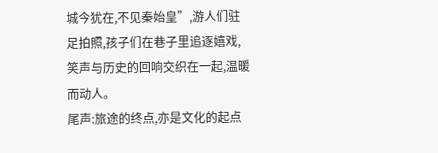城今犹在,不见秦始皇”,游人们驻足拍照,孩子们在巷子里追逐嬉戏,笑声与历史的回响交织在一起,温暖而动人。
尾声:旅途的终点,亦是文化的起点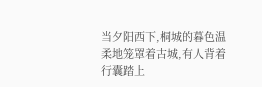当夕阳西下,桐城的暮色温柔地笼罩着古城,有人背着行囊踏上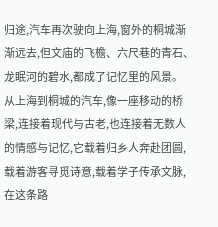归途,汽车再次驶向上海,窗外的桐城渐渐远去,但文庙的飞檐、六尺巷的青石、龙眠河的碧水,都成了记忆里的风景。
从上海到桐城的汽车,像一座移动的桥梁,连接着现代与古老,也连接着无数人的情感与记忆,它载着归乡人奔赴团圆,载着游客寻觅诗意,载着学子传承文脉,在这条路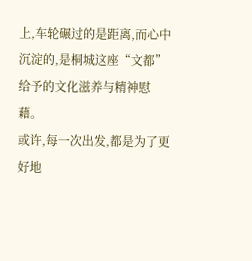上,车轮碾过的是距离,而心中沉淀的,是桐城这座“文都”给予的文化滋养与精神慰藉。
或许,每一次出发,都是为了更好地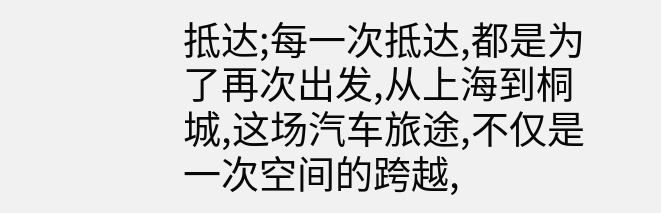抵达;每一次抵达,都是为了再次出发,从上海到桐城,这场汽车旅途,不仅是一次空间的跨越,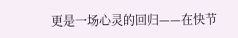更是一场心灵的回归——在快节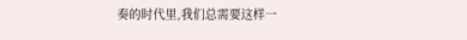奏的时代里,我们总需要这样一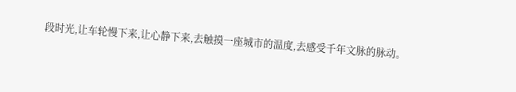段时光,让车轮慢下来,让心静下来,去触摸一座城市的温度,去感受千年文脉的脉动。